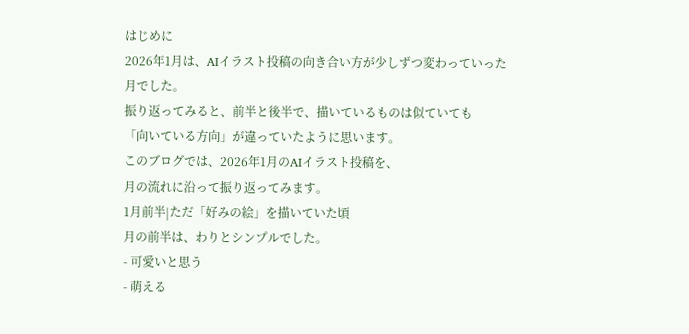はじめに
2026年1月は、AIイラスト投稿の向き合い方が少しずつ変わっていった月でした。
振り返ってみると、前半と後半で、描いているものは似ていても
「向いている方向」が違っていたように思います。
このブログでは、2026年1月のAIイラスト投稿を、
月の流れに沿って振り返ってみます。
1月前半|ただ「好みの絵」を描いていた頃
月の前半は、わりとシンプルでした。
- 可愛いと思う
- 萌える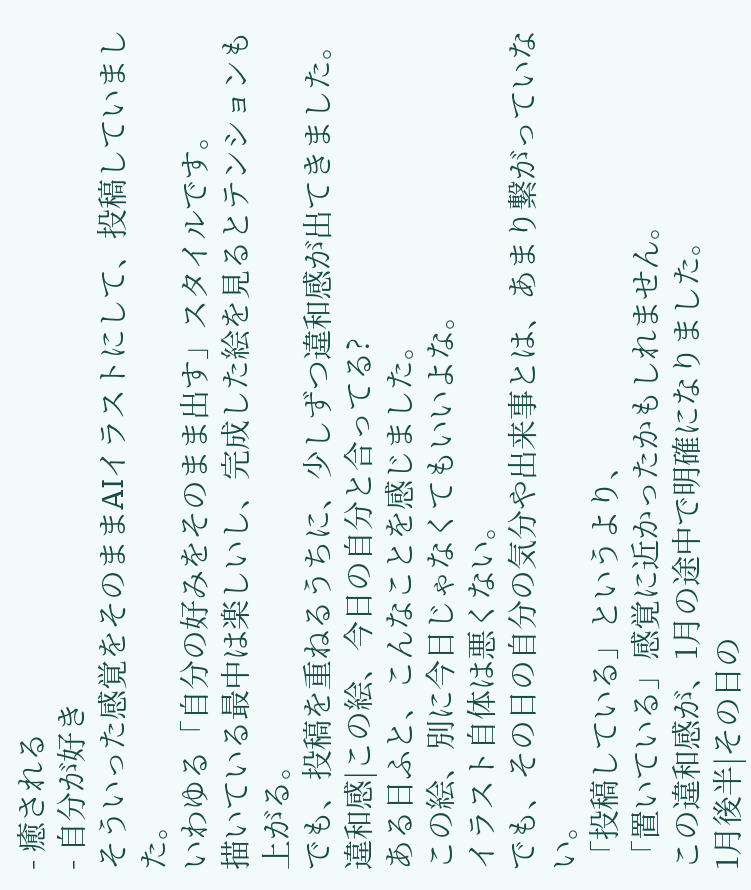- 癒される
- 自分が好き
そういった感覚をそのままAIイラストにして、投稿していました。
いわゆる「自分の好みをそのまま出す」スタイルです。
描いている最中は楽しいし、完成した絵を見るとテンションも上がる。
でも、投稿を重ねるうちに、少しずつ違和感が出てきました。
違和感|この絵、今日の自分と合ってる?
ある日ふと、こんなことを感じました。
この絵、別に今日じゃなくてもいいよな。
イラスト自体は悪くない。
でも、その日の自分の気分や出来事とは、あまり繋がっていない。
「投稿している」というより、
「置いている」感覚に近かったかもしれません。
この違和感が、1月の途中で明確になりました。
1月後半|その日の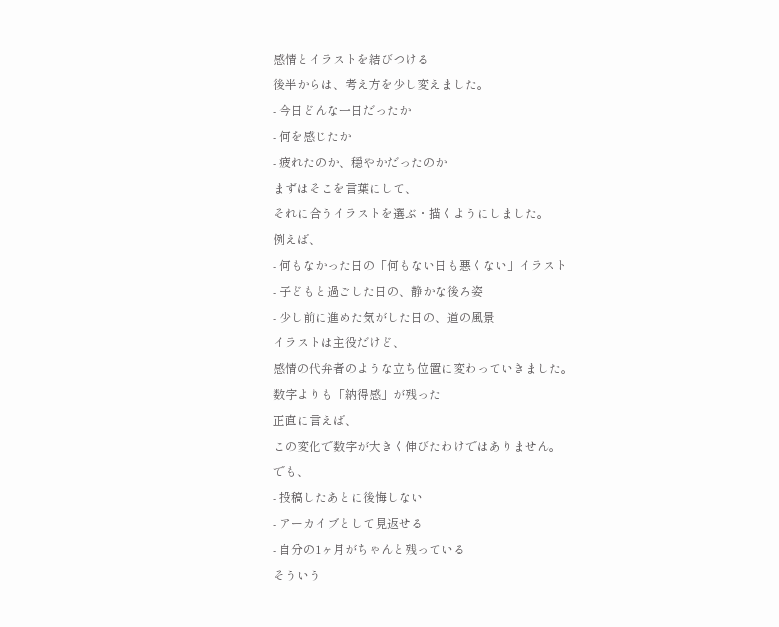感情とイラストを結びつける
後半からは、考え方を少し変えました。
- 今日どんな一日だったか
- 何を感じたか
- 疲れたのか、穏やかだったのか
まずはそこを言葉にして、
それに合うイラストを選ぶ・描くようにしました。
例えば、
- 何もなかった日の「何もない日も悪くない」イラスト
- 子どもと過ごした日の、静かな後ろ姿
- 少し前に進めた気がした日の、道の風景
イラストは主役だけど、
感情の代弁者のような立ち位置に変わっていきました。
数字よりも「納得感」が残った
正直に言えば、
この変化で数字が大きく伸びたわけではありません。
でも、
- 投稿したあとに後悔しない
- アーカイブとして見返せる
- 自分の1ヶ月がちゃんと残っている
そういう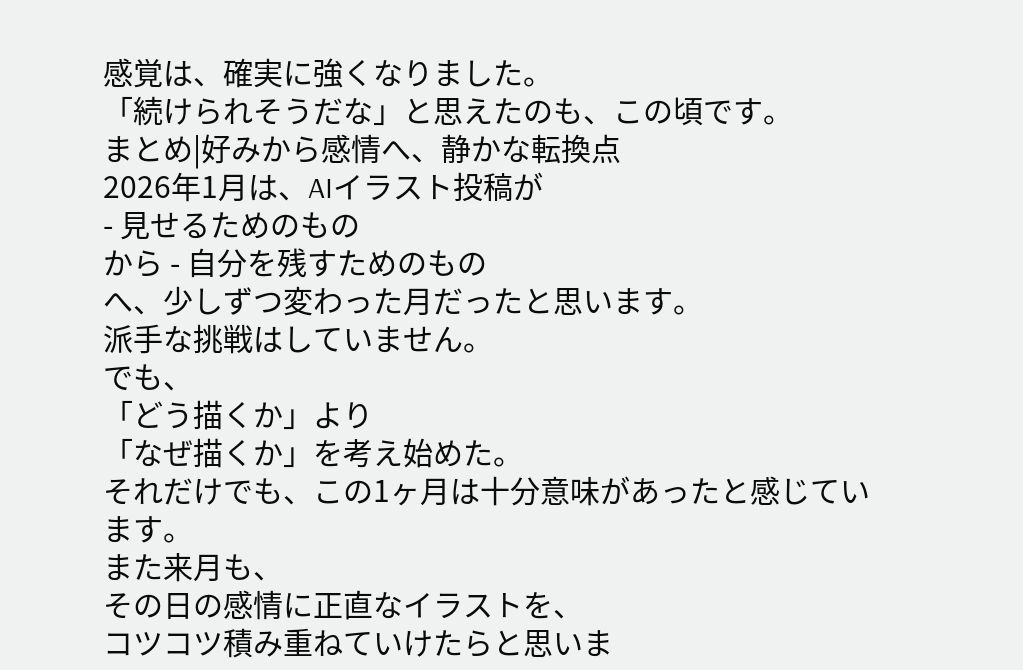感覚は、確実に強くなりました。
「続けられそうだな」と思えたのも、この頃です。
まとめ|好みから感情へ、静かな転換点
2026年1月は、AIイラスト投稿が
- 見せるためのもの
から - 自分を残すためのもの
へ、少しずつ変わった月だったと思います。
派手な挑戦はしていません。
でも、
「どう描くか」より
「なぜ描くか」を考え始めた。
それだけでも、この1ヶ月は十分意味があったと感じています。
また来月も、
その日の感情に正直なイラストを、
コツコツ積み重ねていけたらと思いま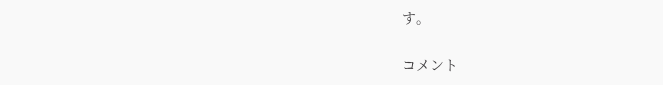す。

コメント